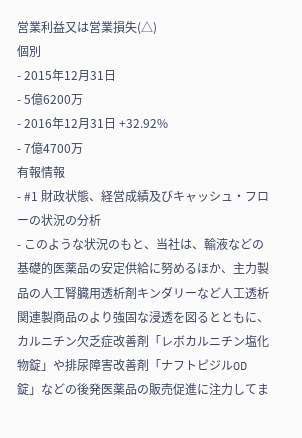営業利益又は営業損失(△)
個別
- 2015年12月31日
- 5億6200万
- 2016年12月31日 +32.92%
- 7億4700万
有報情報
- #1 財政状態、経営成績及びキャッシュ・フローの状況の分析
- このような状況のもと、当社は、輸液などの基礎的医薬品の安定供給に努めるほか、主力製品の人工腎臓用透析剤キンダリーなど人工透析関連製商品のより強固な浸透を図るとともに、カルニチン欠乏症改善剤「レボカルニチン塩化物錠」や排尿障害改善剤「ナフトピジルOD錠」などの後発医薬品の販売促進に注力してま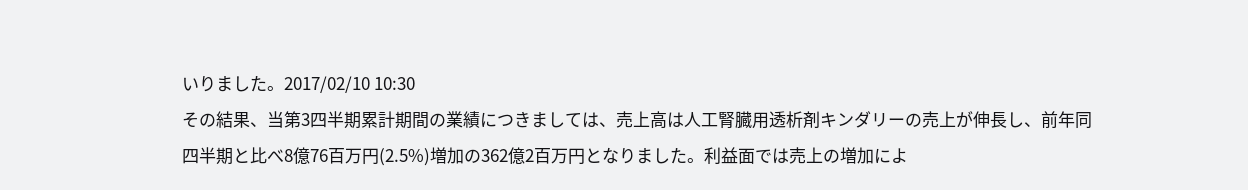いりました。2017/02/10 10:30
その結果、当第3四半期累計期間の業績につきましては、売上高は人工腎臓用透析剤キンダリーの売上が伸長し、前年同四半期と比べ8億76百万円(2.5%)増加の362億2百万円となりました。利益面では売上の増加によ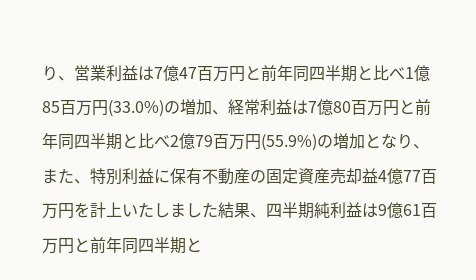り、営業利益は7億47百万円と前年同四半期と比べ1億85百万円(33.0%)の増加、経常利益は7億80百万円と前年同四半期と比べ2億79百万円(55.9%)の増加となり、また、特別利益に保有不動産の固定資産売却益4億77百万円を計上いたしました結果、四半期純利益は9億61百万円と前年同四半期と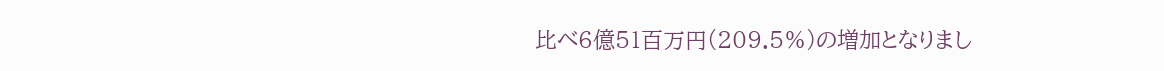比べ6億51百万円(209.5%)の増加となりまし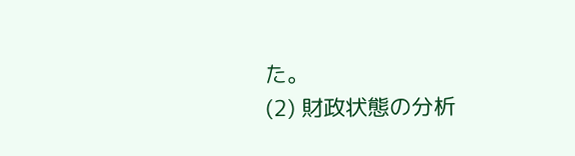た。
(2) 財政状態の分析